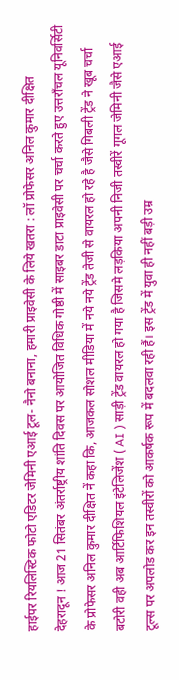हाईपर रियलिस्टिक फोटो एडिटर जेमिनी एआई टूल- नैनो बनाना, हमारी प्राइवेसी के लिये खतरा : लॉ प्रोफेसर अनिल कुमार दीक्षित
देहरादून ! आज 21 सितंबर अंतर्राष्ट्रीय शांति दिवस पर आयोजित विधिक गोष्ठी में साइबर डाटा प्राइवेसी पर चर्चा करते हुए उत्तराँचल यूनिवर्सिटी के प्रोफेसर अनिल कुमार दीक्षित नें कहा कि, आजकल सोशल मीडिया में नये नये ट्रेंड तेजी से वायरल हो रहे है जैसे गिबली ट्रेंड ने खूब चर्चा बटोरी वही अब आर्टिफिशियल इंटेलिजेंश ( AI ) साड़ी ट्रेंड वायरल हो गया है जिसमे लड़किया अपनी निजी तस्वीरें गूगल जेमिनी जैसे एआई टूल्स पर अपलोड कर इन तस्वीरों को आकर्षक रूप में बदलवा रही हैं। इस ट्रेंड में युवा ही नहीं बड़ी उम्र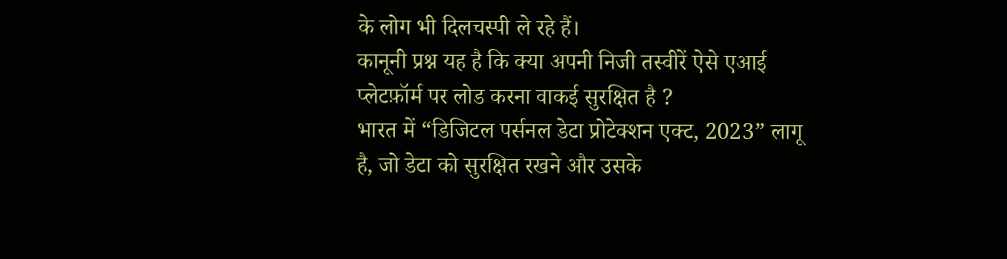के लोग भी दिलचस्पी ले रहे हैं।
कानूनी प्रश्न यह है कि क्या अपनी निजी तस्वीरें ऐसे एआई प्लेटफ़ॉर्म पर लोड करना वाकई सुरक्षित है ?
भारत में “डिजिटल पर्सनल डेटा प्रोटेक्शन एक्ट, 2023” लागू है, जो डेटा को सुरक्षित रखने और उसके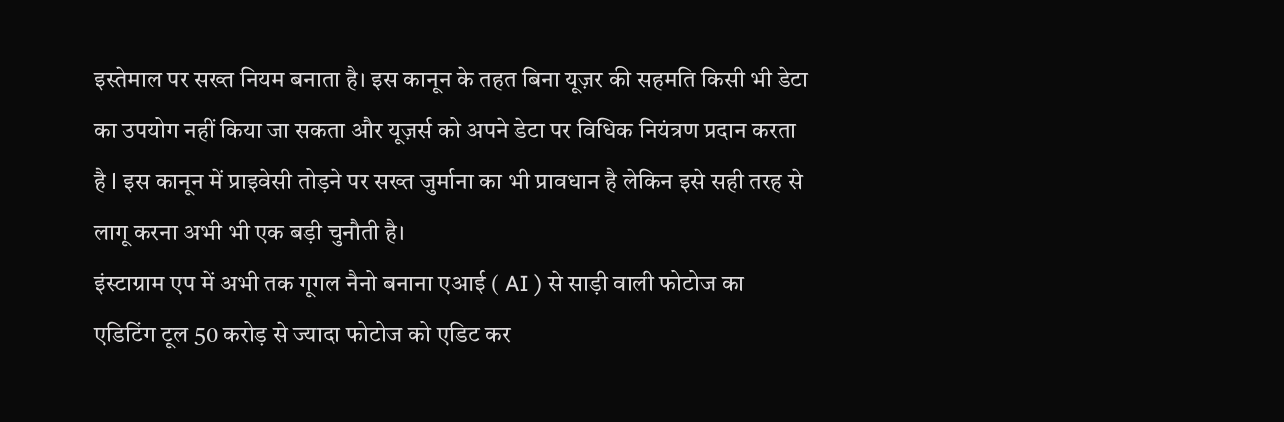इस्तेमाल पर सख्त नियम बनाता है। इस कानून के तहत बिना यूज़र की सहमति किसी भी डेटा का उपयोग नहीं किया जा सकता और यूज़र्स को अपने डेटा पर विधिक नियंत्रण प्रदान करता है l इस कानून में प्राइवेसी तोड़ने पर सख्त जुर्माना का भी प्रावधान है लेकिन इसे सही तरह से लागू करना अभी भी एक बड़ी चुनौती है।
इंस्टाग्राम एप में अभी तक गूगल नैनो बनाना एआई ( AI ) से साड़ी वाली फोटोज का एडिटिंग टूल 50 करोड़ से ज्यादा फोटोज को एडिट कर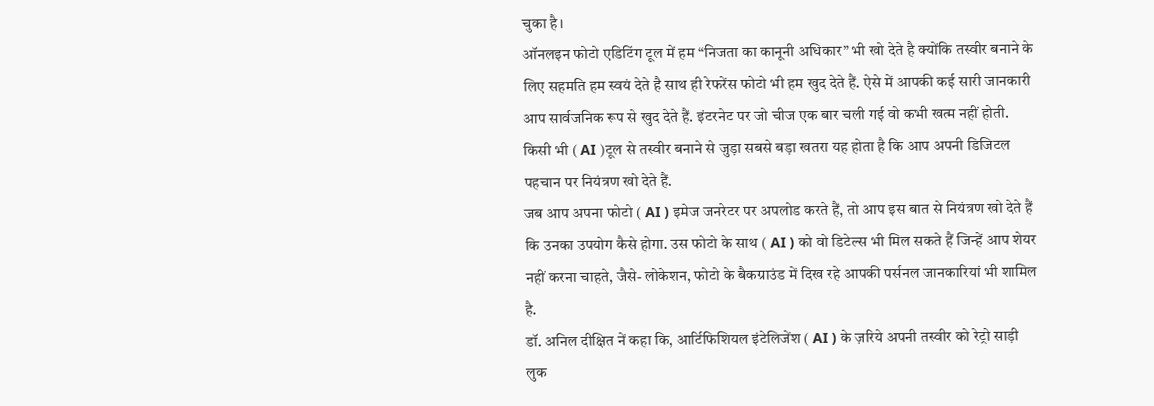चुका है।
ऑनलइन फोटो एडिटिंग टूल में हम “निजता का कानूनी अधिकार” भी खो देते है क्योंकि तस्वीर बनाने के लिए सहमति हम स्वयं देते है साथ ही रेफरेंस फोटो भी हम खुद देते हैं. ऐसे में आपकी कई सारी जानकारी आप सार्वजनिक रूप से खुद देते हैं. इंटरनेट पर जो चीज एक बार चली गई वो कभी खत्म नहीं होती. किसी भी ( AI )टूल से तस्वीर बनाने से जुड़ा सबसे बड़ा खतरा यह होता है कि आप अपनी डिजिटल पहचान पर नियंत्रण खो देते हैं.
जब आप अपना फोटो ( AI ) इमेज जनरेटर पर अपलोड करते हैं, तो आप इस बात से नियंत्रण खो देते हैं कि उनका उपयोग कैसे होगा. उस फोटो के साथ ( AI ) को वो डिटेल्स भी मिल सकते हैं जिन्हें आप शेयर नहीं करना चाहते, जैसे- लोकेशन, फोटो के बैकग्राउंड में दिख रहे आपकी पर्सनल जानकारियां भी शामिल है.
डॉ. अनिल दीक्षित नें कहा कि, आर्टिफिशियल इंटेलिजेंश ( AI ) के ज़रिये अपनी तस्वीर को रेट्रो साड़ी लुक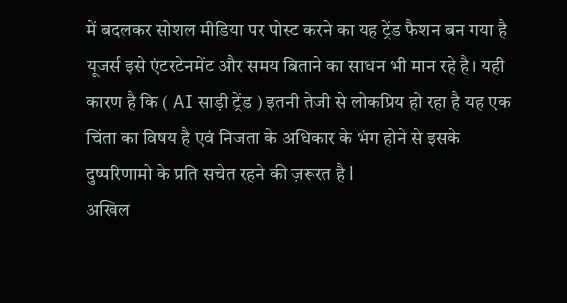में बदलकर सोशल मीडिया पर पोस्ट करने का यह ट्रेंड फैशन बन गया है यूजर्स इसे एंटरटेनमेंट और समय बिताने का साधन भी मान रहे है। यही कारण है कि ( AI साड़ी ट्रेंड ) इतनी तेजी से लोकप्रिय हो रहा है यह एक चिंता का विषय है एवं निजता के अधिकार के भंग होने से इसके दुष्परिणामो के प्रति सचेत रहने की ज़रूरत है l
अखिल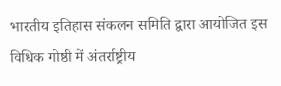भारतीय इतिहास संकलन समिति द्वारा आयोजित इस विधिक गोष्ठी में अंतर्राष्ट्रीय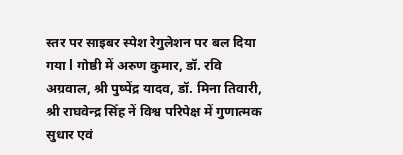स्तर पर साइबर स्पेश रेगुलेशन पर बल दिया गया l गोष्ठी में अरुण कुमार, डॉ. रवि अग्रवाल, श्री पुष्पेंद्र यादव, डॉ. मिना तिवारी, श्री राघवेन्द्र सिँह नें विश्व परिपेक्ष में गुणात्मक सुधार एवं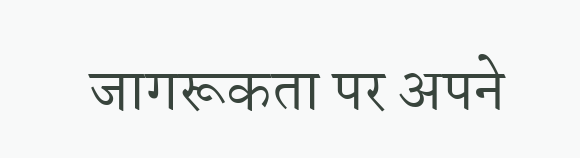जागरूकता पर अपने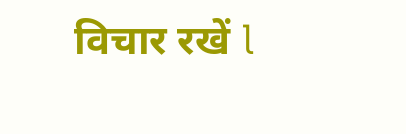विचार रखें l